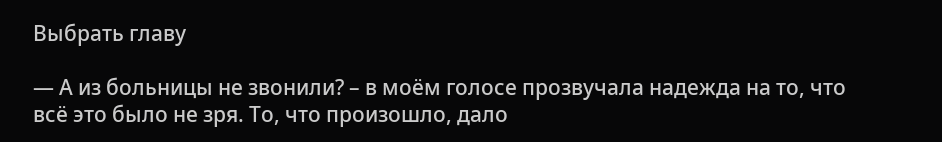Выбрать главу

— А из больницы не звонили? – в моём голосе прозвучала надежда на то, что всё это было не зря. То, что произошло, дало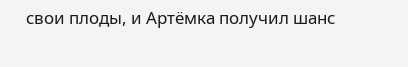свои плоды, и Артёмка получил шанс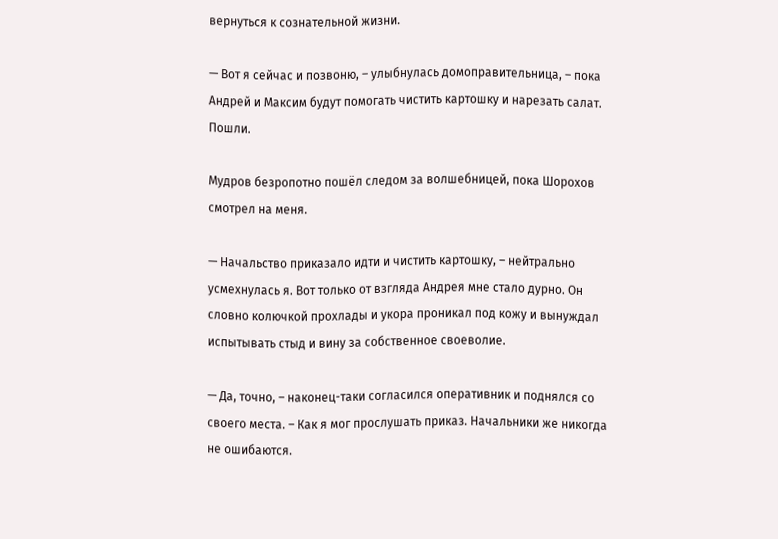вернуться к сознательной жизни.

— Вот я сейчас и позвоню, – улыбнулась домоправительница, – пока Андрей и Максим будут помогать чистить картошку и нарезать салат. Пошли.

Мудров безропотно пошёл следом за волшебницей, пока Шорохов смотрел на меня.

— Начальство приказало идти и чистить картошку, – нейтрально усмехнулась я. Вот только от взгляда Андрея мне стало дурно. Он словно колючкой прохлады и укора проникал под кожу и вынуждал испытывать стыд и вину за собственное своеволие.

— Да, точно, – наконец-таки согласился оперативник и поднялся со своего места. – Как я мог прослушать приказ. Начальники же никогда не ошибаются.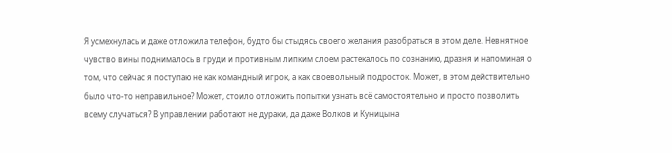Я усмехнулась и даже отложила телефон, будто бы стыдясь своего желания разобраться в этом деле. Невнятное чувство вины поднималось в груди и противным липким слоем растекалось по сознанию, дразня и напоминая о том, что сейчас я поступаю не как командный игрок, а как своевольный подросток. Может, в этом действительно было что-то неправильное? Может, стоило отложить попытки узнать всё самостоятельно и просто позволить всему случаться? В управлении работают не дураки, да даже Волков и Куницына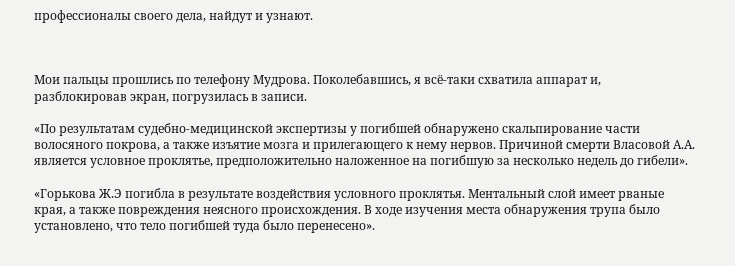профессионалы своего дела, найдут и узнают.



Мои пальцы прошлись по телефону Мудрова. Поколебавшись, я всё-таки схватила аппарат и, разблокировав экран, погрузилась в записи.

«По результатам судебно-медицинской экспертизы у погибшей обнаружено скальпирование части волосяного покрова, а также изъятие мозга и прилегающего к нему нервов. Причиной смерти Власовой А.А. является условное проклятье, предположительно наложенное на погибшую за несколько недель до гибели».

«Горькова Ж.Э погибла в результате воздействия условного проклятья. Ментальный слой имеет рваные края, а также повреждения неясного происхождения. В ходе изучения места обнаружения трупа было установлено, что тело погибшей туда было перенесено».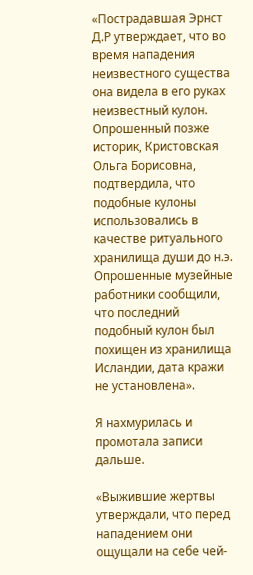«Пострадавшая Эрнст Д.Р утверждает, что во время нападения неизвестного существа она видела в его руках неизвестный кулон. Опрошенный позже историк, Кристовская Ольга Борисовна, подтвердила, что подобные кулоны использовались в качестве ритуального хранилища души до н.э. Опрошенные музейные работники сообщили, что последний подобный кулон был похищен из хранилища Исландии, дата кражи не установлена».

Я нахмурилась и промотала записи дальше.

«Выжившие жертвы утверждали, что перед нападением они ощущали на себе чей-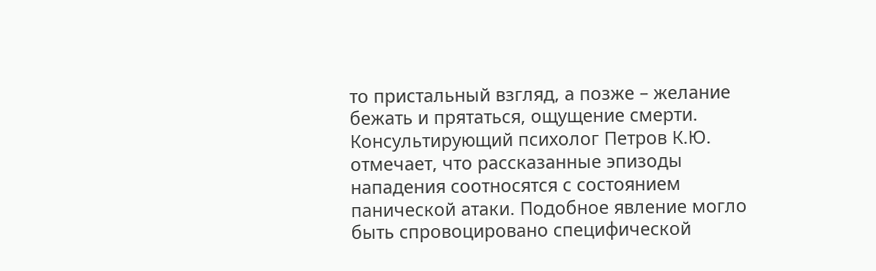то пристальный взгляд, а позже – желание бежать и прятаться, ощущение смерти. Консультирующий психолог Петров К.Ю. отмечает, что рассказанные эпизоды нападения соотносятся с состоянием панической атаки. Подобное явление могло быть спровоцировано специфической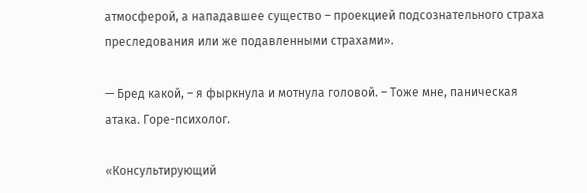атмосферой, а нападавшее существо – проекцией подсознательного страха преследования или же подавленными страхами».

— Бред какой, – я фыркнула и мотнула головой. – Тоже мне, паническая атака. Горе-психолог.

«Консультирующий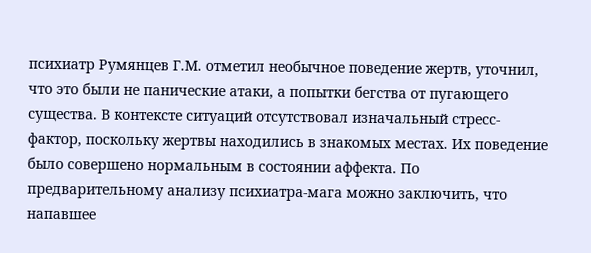психиатр Румянцев Г.М. отметил необычное поведение жертв, уточнил, что это были не панические атаки, а попытки бегства от пугающего существа. В контексте ситуаций отсутствовал изначальный стресс-фактор, поскольку жертвы находились в знакомых местах. Их поведение было совершено нормальным в состоянии аффекта. По предварительному анализу психиатра-мага можно заключить, что напавшее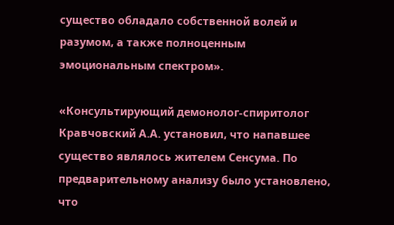существо обладало собственной волей и разумом, а также полноценным эмоциональным спектром».

«Консультирующий демонолог-спиритолог Кравчовский А.А. установил, что напавшее существо являлось жителем Сенсума. По предварительному анализу было установлено, что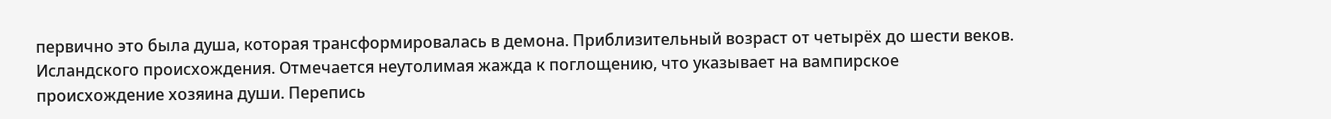первично это была душа, которая трансформировалась в демона. Приблизительный возраст от четырёх до шести веков. Исландского происхождения. Отмечается неутолимая жажда к поглощению, что указывает на вампирское происхождение хозяина души. Перепись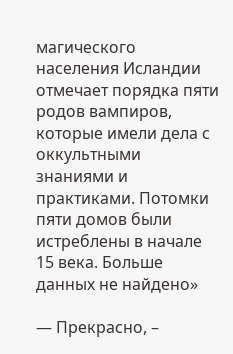магического населения Исландии отмечает порядка пяти родов вампиров, которые имели дела с оккультными знаниями и практиками. Потомки  пяти домов были истреблены в начале 15 века. Больше данных не найдено»

— Прекрасно, –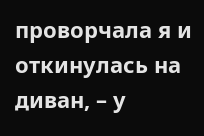проворчала я и откинулась на диван, – у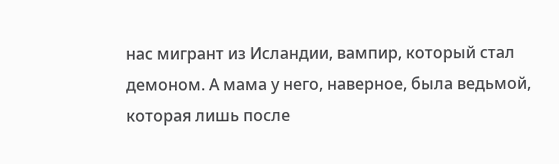нас мигрант из Исландии, вампир, который стал демоном. А мама у него, наверное, была ведьмой, которая лишь после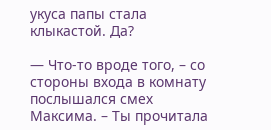укуса папы стала клыкастой. Да?

— Что-то вроде того, – со стороны входа в комнату послышался смех Максима. – Ты прочитала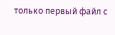только первый файл с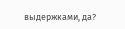выдержками, да?